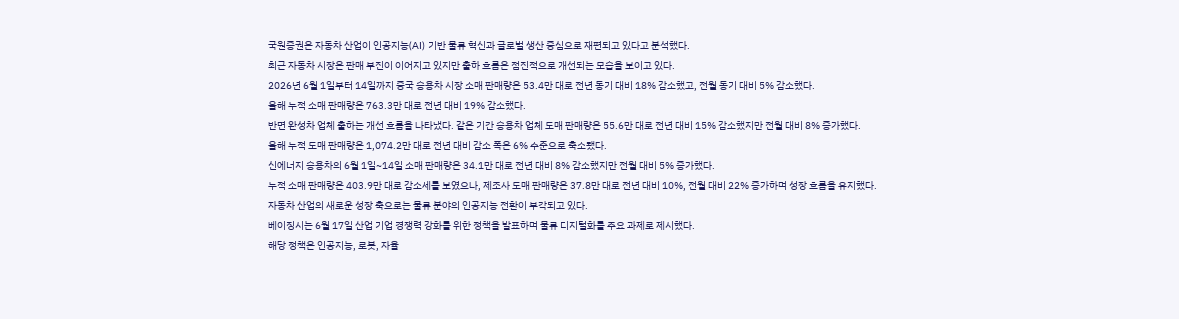국원증권은 자동차 산업이 인공지능(AI) 기반 물류 혁신과 글로벌 생산 중심으로 재편되고 있다고 분석했다.
최근 자동차 시장은 판매 부진이 이어지고 있지만 출하 흐름은 점진적으로 개선되는 모습을 보이고 있다.
2026년 6월 1일부터 14일까지 중국 승용차 시장 소매 판매량은 53.4만 대로 전년 동기 대비 18% 감소했고, 전월 동기 대비 5% 감소했다.
올해 누적 소매 판매량은 763.3만 대로 전년 대비 19% 감소했다.
반면 완성차 업체 출하는 개선 흐름을 나타냈다. 같은 기간 승용차 업체 도매 판매량은 55.6만 대로 전년 대비 15% 감소했지만 전월 대비 8% 증가했다.
올해 누적 도매 판매량은 1,074.2만 대로 전년 대비 감소 폭은 6% 수준으로 축소됐다.
신에너지 승용차의 6월 1일~14일 소매 판매량은 34.1만 대로 전년 대비 8% 감소했지만 전월 대비 5% 증가했다.
누적 소매 판매량은 403.9만 대로 감소세를 보였으나, 제조사 도매 판매량은 37.8만 대로 전년 대비 10%, 전월 대비 22% 증가하며 성장 흐름을 유지했다.
자동차 산업의 새로운 성장 축으로는 물류 분야의 인공지능 전환이 부각되고 있다.
베이징시는 6월 17일 산업 기업 경쟁력 강화를 위한 정책을 발표하며 물류 디지털화를 주요 과제로 제시했다.
해당 정책은 인공지능, 로봇, 자율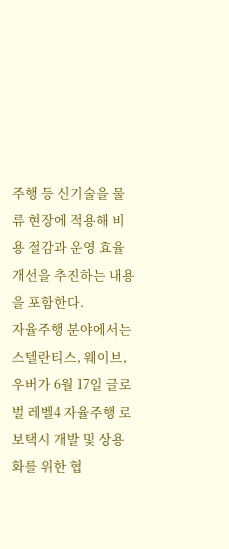주행 등 신기술을 물류 현장에 적용해 비용 절감과 운영 효율 개선을 추진하는 내용을 포함한다.
자율주행 분야에서는 스텔란티스, 웨이브, 우버가 6월 17일 글로벌 레벨4 자율주행 로보택시 개발 및 상용화를 위한 협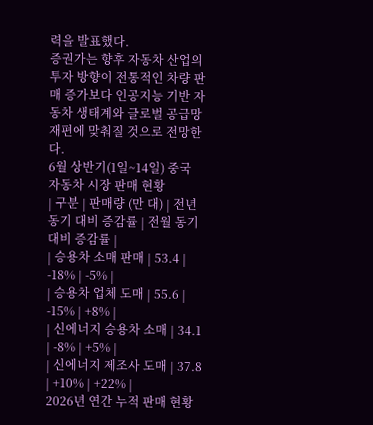력을 발표했다.
증권가는 향후 자동차 산업의 투자 방향이 전통적인 차량 판매 증가보다 인공지능 기반 자동차 생태계와 글로벌 공급망 재편에 맞춰질 것으로 전망한다.
6월 상반기(1일~14일) 중국 자동차 시장 판매 현황
| 구분 | 판매량 (만 대) | 전년 동기 대비 증감률 | 전월 동기 대비 증감률 |
| 승용차 소매 판매 | 53.4 | -18% | -5% |
| 승용차 업체 도매 | 55.6 | -15% | +8% |
| 신에너지 승용차 소매 | 34.1 | -8% | +5% |
| 신에너지 제조사 도매 | 37.8 | +10% | +22% |
2026년 연간 누적 판매 현황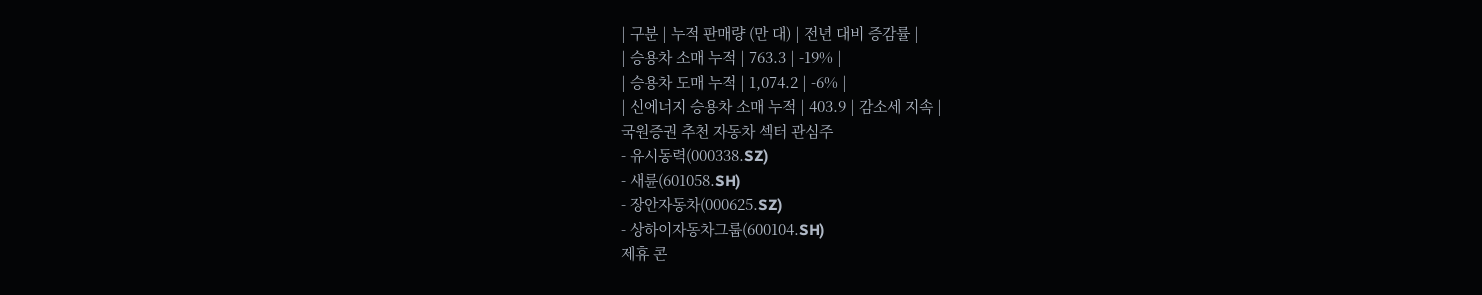| 구분 | 누적 판매량 (만 대) | 전년 대비 증감률 |
| 승용차 소매 누적 | 763.3 | -19% |
| 승용차 도매 누적 | 1,074.2 | -6% |
| 신에너지 승용차 소매 누적 | 403.9 | 감소세 지속 |
국원증권 추천 자동차 섹터 관심주
- 유시동력(000338.SZ)
- 새륜(601058.SH)
- 장안자동차(000625.SZ)
- 상하이자동차그룹(600104.SH)
제휴 콘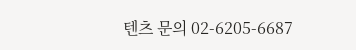텐츠 문의 02-6205-6687